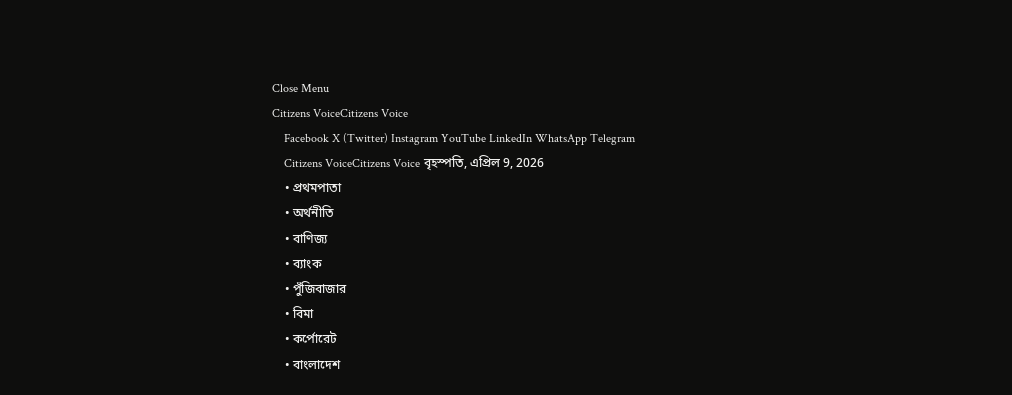Close Menu
Citizens VoiceCitizens Voice
    Facebook X (Twitter) Instagram YouTube LinkedIn WhatsApp Telegram
    Citizens VoiceCitizens Voice বৃহস্পতি, এপ্রিল 9, 2026
    • প্রথমপাতা
    • অর্থনীতি
    • বাণিজ্য
    • ব্যাংক
    • পুঁজিবাজার
    • বিমা
    • কর্পোরেট
    • বাংলাদেশ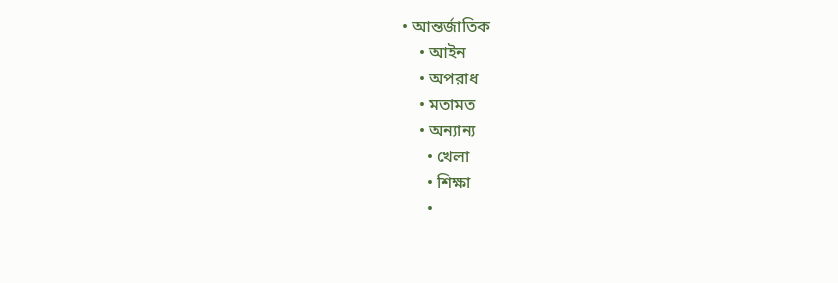• আন্তর্জাতিক
    • আইন
    • অপরাধ
    • মতামত
    • অন্যান্য
      • খেলা
      • শিক্ষা
      •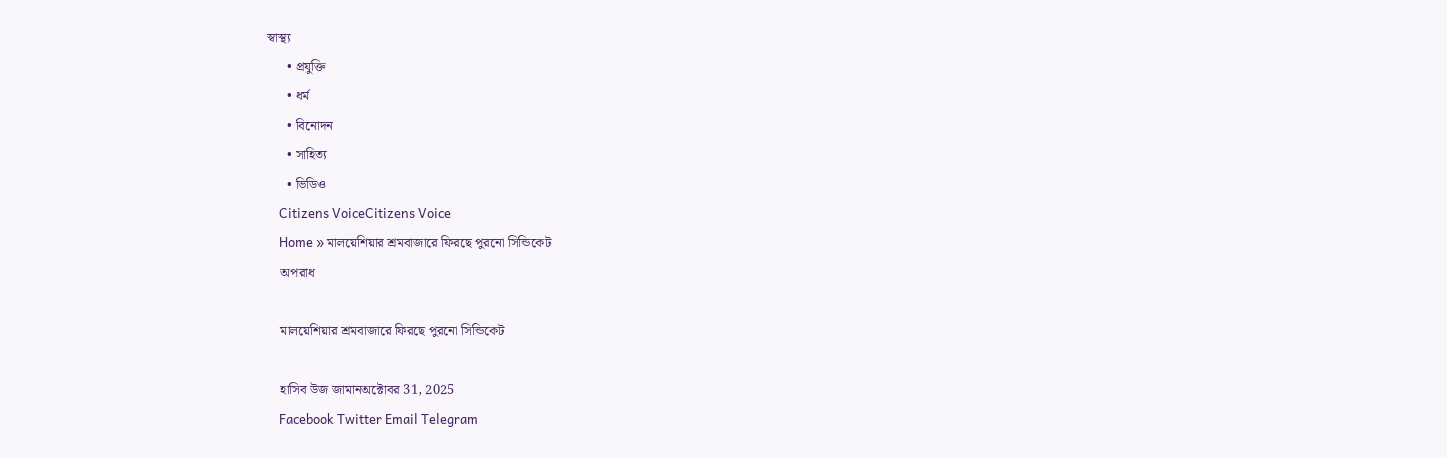স্বাস্থ্য
      • প্রযুক্তি
      • ধর্ম
      • বিনোদন
      • সাহিত্য
      • ভিডিও
    Citizens VoiceCitizens Voice
    Home » মালয়েশিয়ার শ্রমবাজারে ফিরছে পুরনো সিন্ডিকেট
    অপরাধ

    মালয়েশিয়ার শ্রমবাজারে ফিরছে পুরনো সিন্ডিকেট

    হাসিব উজ জামানঅক্টোবর 31, 2025
    Facebook Twitter Email Telegram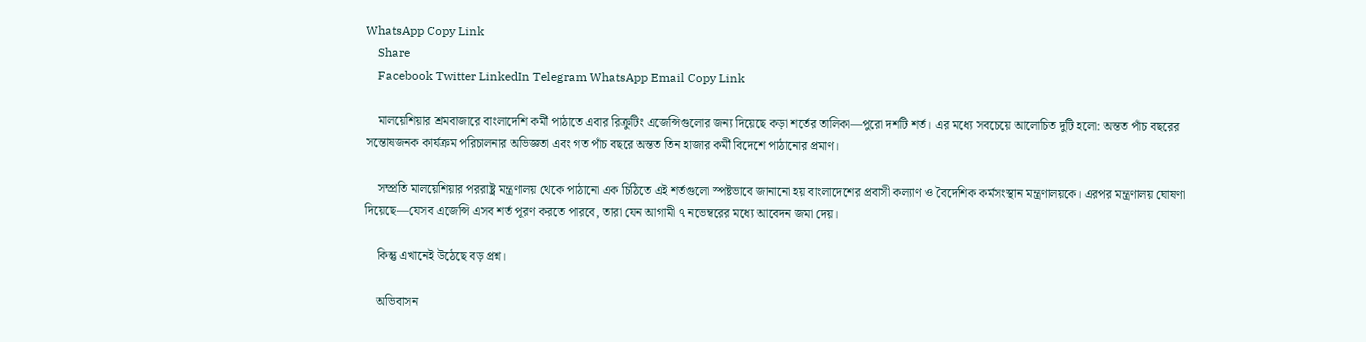WhatsApp Copy Link
    Share
    Facebook Twitter LinkedIn Telegram WhatsApp Email Copy Link

    মালয়েশিয়ার শ্রমবাজারে বাংলাদেশি কর্মী পাঠাতে এবার রিক্রুটিং এজেন্সিগুলোর জন্য দিয়েছে কড়া শর্তের তালিকা—পুরো দশটি শর্ত। এর মধ্যে সবচেয়ে আলোচিত দুটি হলো: অন্তত পাঁচ বছরের সন্তোষজনক কার্যক্রম পরিচালনার অভিজ্ঞতা এবং গত পাঁচ বছরে অন্তত তিন হাজার কর্মী বিদেশে পাঠানোর প্রমাণ।

    সম্প্রতি মালয়েশিয়ার পররাষ্ট্র মন্ত্রণালয় থেকে পাঠানো এক চিঠিতে এই শর্তগুলো স্পষ্টভাবে জানানো হয় বাংলাদেশের প্রবাসী কল্যাণ ও বৈদেশিক কর্মসংস্থান মন্ত্রণালয়কে। এরপর মন্ত্রণালয় ঘোষণা দিয়েছে—যেসব এজেন্সি এসব শর্ত পূরণ করতে পারবে, তারা যেন আগামী ৭ নভেম্বরের মধ্যে আবেদন জমা দেয়।

    কিন্তু এখানেই উঠেছে বড় প্রশ্ন।

    অভিবাসন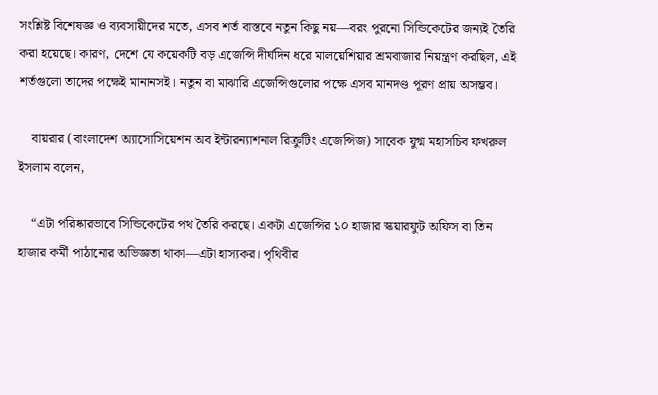সংশ্লিষ্ট বিশেষজ্ঞ ও ব্যবসায়ীদের মতে, এসব শর্ত বাস্তবে নতুন কিছু নয়—বরং পুরনো সিন্ডিকেটের জন্যই তৈরি করা হয়েছে। কারণ, দেশে যে কয়েকটি বড় এজেন্সি দীর্ঘদিন ধরে মালয়েশিয়ার শ্রমবাজার নিয়ন্ত্রণ করছিল, এই শর্তগুলো তাদের পক্ষেই মানানসই। নতুন বা মাঝারি এজেন্সিগুলোর পক্ষে এসব মানদণ্ড পূরণ প্রায় অসম্ভব।

    বায়রার (বাংলাদেশ অ্যাসোসিয়েশন অব ইন্টারন্যাশনাল রিক্রুটিং এজেন্সিজ) সাবেক যুগ্ম মহাসচিব ফখরুল ইসলাম বলেন,

    “এটা পরিষ্কারভাবে সিন্ডিকেটের পথ তৈরি করছে। একটা এজেন্সির ১০ হাজার স্কয়ারফুট অফিস বা তিন হাজার কর্মী পাঠানোর অভিজ্ঞতা থাকা—এটা হাস্যকর। পৃথিবীর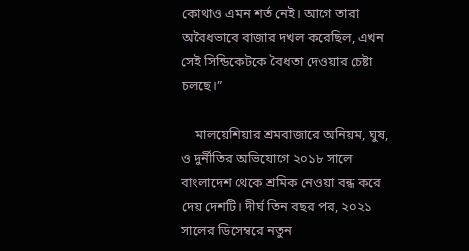কোথাও এমন শর্ত নেই। আগে তারা অবৈধভাবে বাজার দখল করেছিল, এখন সেই সিন্ডিকেটকে বৈধতা দেওয়ার চেষ্টা চলছে।”

    মালয়েশিয়ার শ্রমবাজারে অনিয়ম, ঘুষ, ও দুর্নীতির অভিযোগে ২০১৮ সালে বাংলাদেশ থেকে শ্রমিক নেওয়া বন্ধ করে দেয় দেশটি। দীর্ঘ তিন বছর পর, ২০২১ সালের ডিসেম্বরে নতুন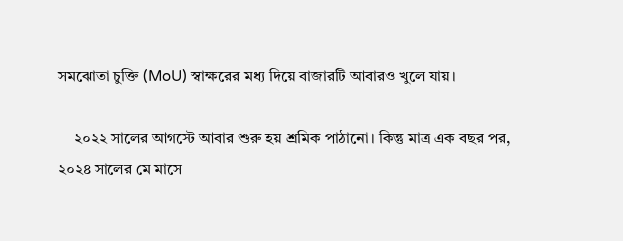সমঝোতা চুক্তি (MoU) স্বাক্ষরের মধ্য দিয়ে বাজারটি আবারও খুলে যায়।

    ২০২২ সালের আগস্টে আবার শুরু হয় শ্রমিক পাঠানো। কিন্তু মাত্র এক বছর পর, ২০২৪ সালের মে মাসে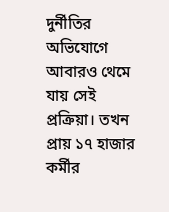দুর্নীতির অভিযোগে আবারও থেমে যায় সেই প্রক্রিয়া। তখন প্রায় ১৭ হাজার কর্মীর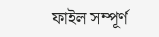ফাইল সম্পূর্ণ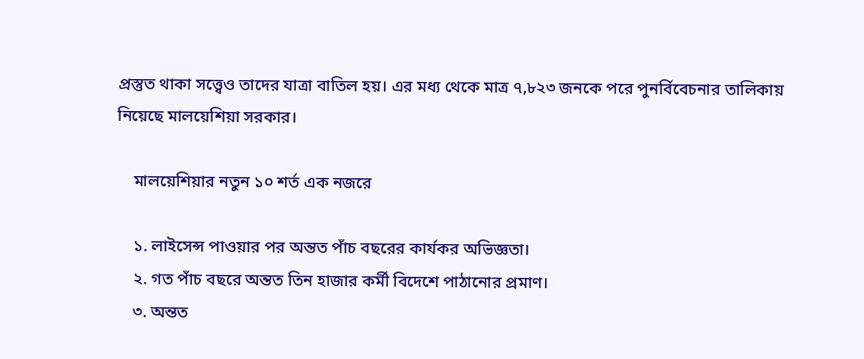প্রস্তুত থাকা সত্ত্বেও তাদের যাত্রা বাতিল হয়। এর মধ্য থেকে মাত্র ৭,৮২৩ জনকে পরে পুনর্বিবেচনার তালিকায় নিয়েছে মালয়েশিয়া সরকার।

    মালয়েশিয়ার নতুন ১০ শর্ত এক নজরে

    ১. লাইসেন্স পাওয়ার পর অন্তত পাঁচ বছরের কার্যকর অভিজ্ঞতা।
    ২. গত পাঁচ বছরে অন্তত তিন হাজার কর্মী বিদেশে পাঠানোর প্রমাণ।
    ৩. অন্তত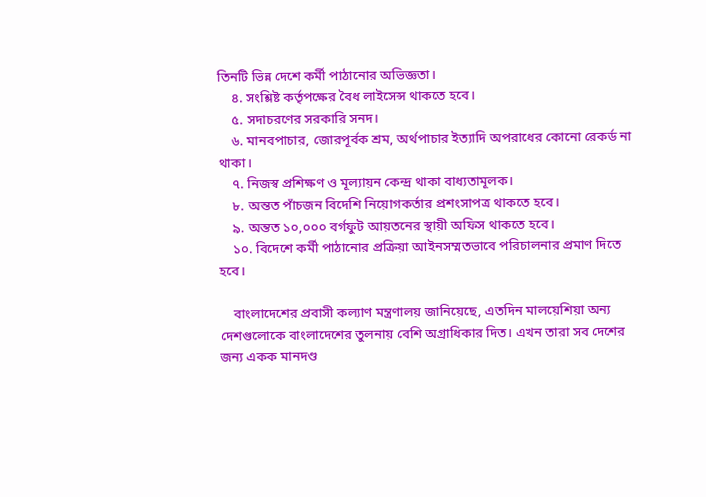তিনটি ভিন্ন দেশে কর্মী পাঠানোর অভিজ্ঞতা।
    ৪. সংশ্লিষ্ট কর্তৃপক্ষের বৈধ লাইসেন্স থাকতে হবে।
    ৫. সদাচরণের সরকারি সনদ।
    ৬. মানবপাচার, জোরপূর্বক শ্রম, অর্থপাচার ইত্যাদি অপরাধের কোনো রেকর্ড না থাকা।
    ৭. নিজস্ব প্রশিক্ষণ ও মূল্যায়ন কেন্দ্র থাকা বাধ্যতামূলক।
    ৮. অন্তত পাঁচজন বিদেশি নিয়োগকর্তার প্রশংসাপত্র থাকতে হবে।
    ৯. অন্তত ১০,০০০ বর্গফুট আয়তনের স্থায়ী অফিস থাকতে হবে।
    ১০. বিদেশে কর্মী পাঠানোর প্রক্রিয়া আইনসম্মতভাবে পরিচালনার প্রমাণ দিতে হবে।

    বাংলাদেশের প্রবাসী কল্যাণ মন্ত্রণালয় জানিয়েছে, এতদিন মালয়েশিয়া অন্য দেশগুলোকে বাংলাদেশের তুলনায় বেশি অগ্রাধিকার দিত। এখন তারা সব দেশের জন্য একক মানদণ্ড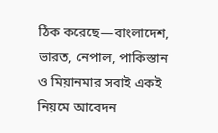ঠিক করেছে—বাংলাদেশ, ভারত, নেপাল, পাকিস্তান ও মিয়ানমার সবাই একই নিয়মে আবেদন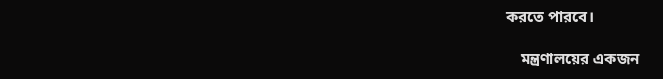করতে পারবে।

    মন্ত্রণালয়ের একজন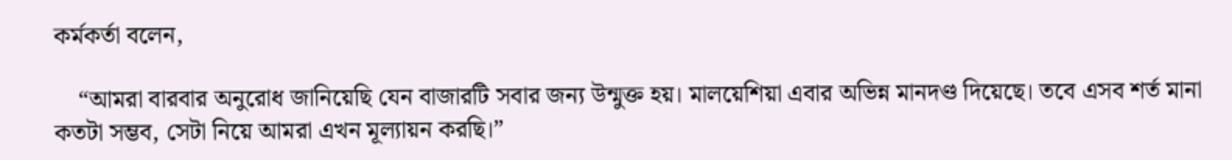কর্মকর্তা বলেন,

    “আমরা বারবার অনুরোধ জানিয়েছি যেন বাজারটি সবার জন্য উন্মুক্ত হয়। মালয়েশিয়া এবার অভিন্ন মানদণ্ড দিয়েছে। তবে এসব শর্ত মানা কতটা সম্ভব, সেটা নিয়ে আমরা এখন মূল্যায়ন করছি।”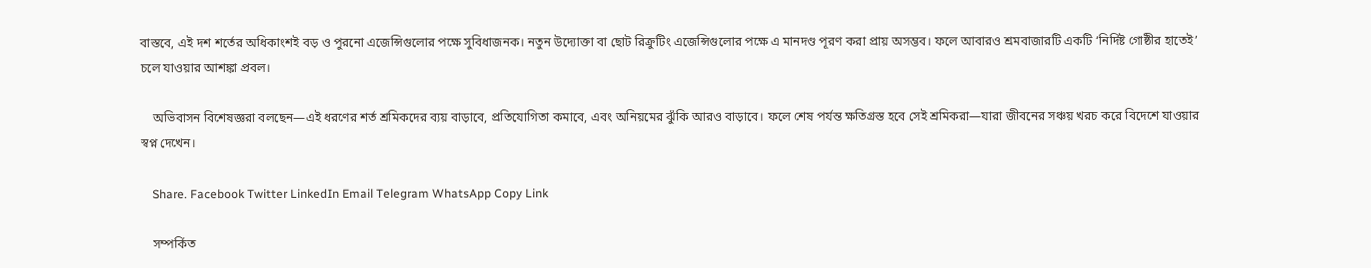বাস্তবে, এই দশ শর্তের অধিকাংশই বড় ও পুরনো এজেন্সিগুলোর পক্ষে সুবিধাজনক। নতুন উদ্যোক্তা বা ছোট রিক্রুটিং এজেন্সিগুলোর পক্ষে এ মানদণ্ড পূরণ করা প্রায় অসম্ভব। ফলে আবারও শ্রমবাজারটি একটি ‘নির্দিষ্ট গোষ্ঠীর হাতেই’ চলে যাওয়ার আশঙ্কা প্রবল।

    অভিবাসন বিশেষজ্ঞরা বলছেন—এই ধরণের শর্ত শ্রমিকদের ব্যয় বাড়াবে, প্রতিযোগিতা কমাবে, এবং অনিয়মের ঝুঁকি আরও বাড়াবে। ফলে শেষ পর্যন্ত ক্ষতিগ্রস্ত হবে সেই শ্রমিকরা—যারা জীবনের সঞ্চয় খরচ করে বিদেশে যাওয়ার স্বপ্ন দেখেন।

    Share. Facebook Twitter LinkedIn Email Telegram WhatsApp Copy Link

    সম্পর্কিত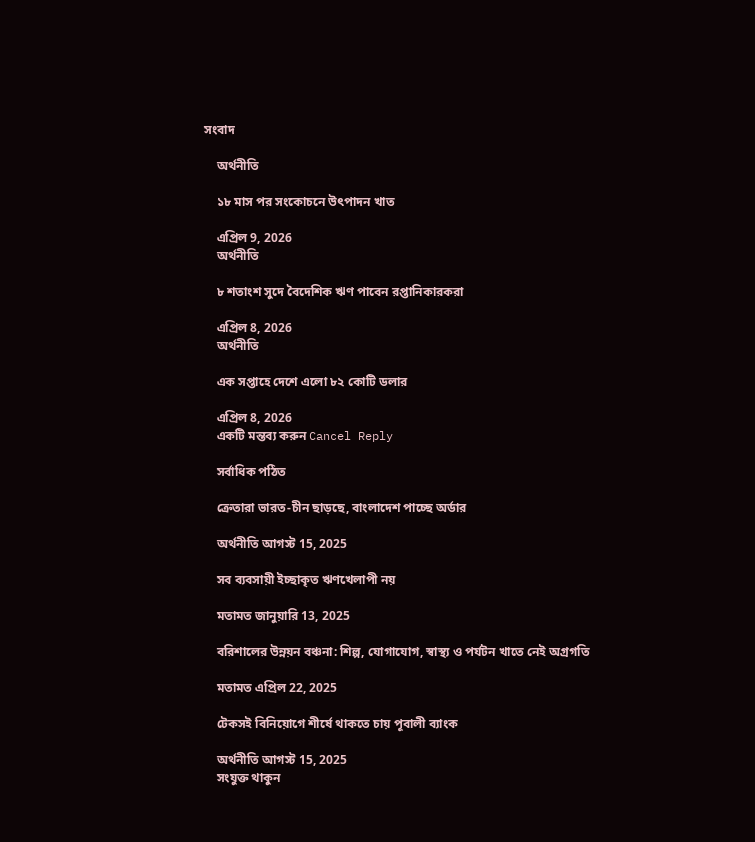সংবাদ

    অর্থনীতি

    ১৮ মাস পর সংকোচনে উৎপাদন খাত

    এপ্রিল 9, 2026
    অর্থনীতি

    ৮ শতাংশ সুদে বৈদেশিক ঋণ পাবেন রপ্তানিকারকরা

    এপ্রিল 8, 2026
    অর্থনীতি

    এক সপ্তাহে দেশে এলো ৮২ কোটি ডলার

    এপ্রিল 8, 2026
    একটি মন্তব্য করুন Cancel Reply

    সর্বাধিক পঠিত

    ক্রেতারা ভারত-চীন ছাড়ছে, বাংলাদেশ পাচ্ছে অর্ডার

    অর্থনীতি আগস্ট 15, 2025

    সব ব্যবসায়ী ইচ্ছাকৃত ঋণখেলাপী নয়

    মতামত জানুয়ারি 13, 2025

    বরিশালের উন্নয়ন বঞ্চনা: শিল্প, যোগাযোগ, স্বাস্থ্য ও পর্যটন খাতে নেই অগ্রগতি

    মতামত এপ্রিল 22, 2025

    টেকসই বিনিয়োগে শীর্ষে থাকতে চায় পূবালী ব্যাংক

    অর্থনীতি আগস্ট 15, 2025
    সংযুক্ত থাকুন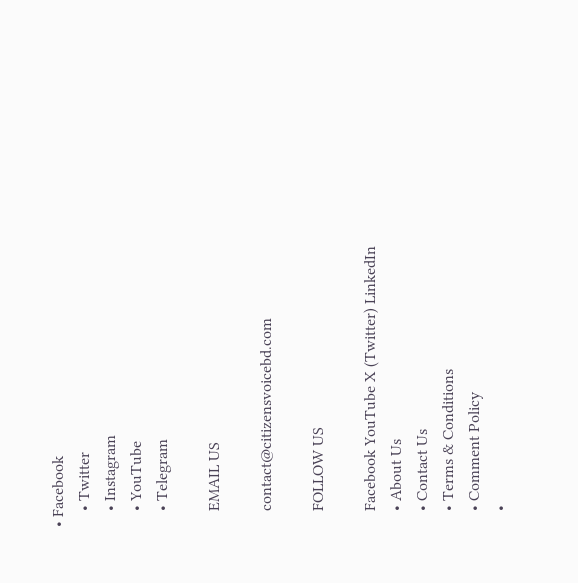• Facebook
    • Twitter
    • Instagram
    • YouTube
    • Telegram

    EMAIL US

    contact@citizensvoicebd.com

    FOLLOW US

    Facebook YouTube X (Twitter) LinkedIn
    • About Us
    • Contact Us
    • Terms & Conditions
    • Comment Policy
    •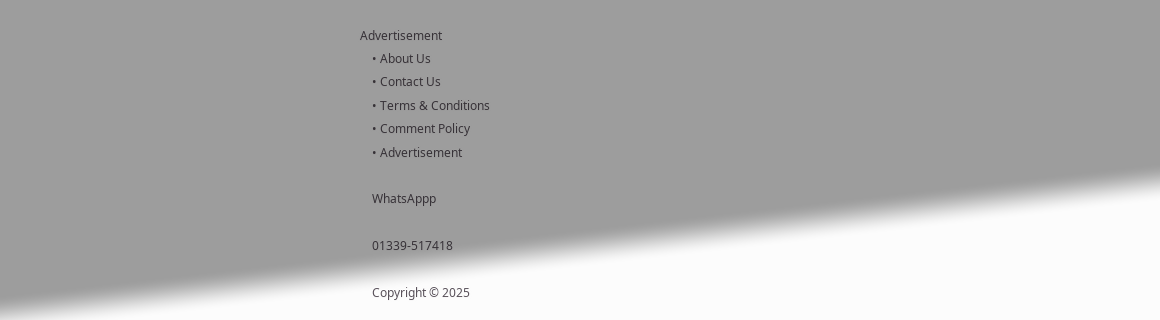Advertisement
    • About Us
    • Contact Us
    • Terms & Conditions
    • Comment Policy
    • Advertisement

    WhatsAppp

    01339-517418

    Copyright © 2025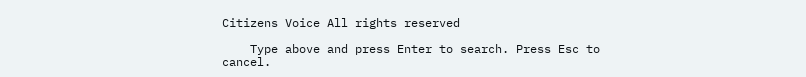Citizens Voice All rights reserved

    Type above and press Enter to search. Press Esc to cancel.